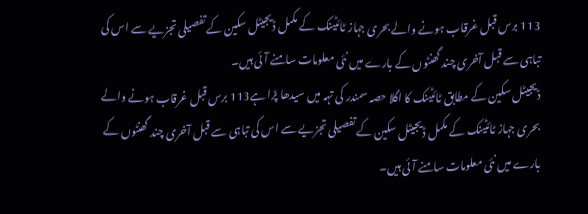113 برس قبل غرقاب ہونے والے بحری جہاز ٹائٹینک کے مکمل ڈیجیٹل سکین کے تفصیلی تجزیے سے اس کی تباہی سے قبل آخری چند گھنٹوں کے بارے میں نئی معلومات سامنے آئی ہیں۔
ڈیجیٹل سکین کے مطابق ٹائٹینک کا اگلا حصہ سمندر کی تہہ میں سیدھا پڑا ہے113 برس قبل غرقاب ہونے والے بحری جہاز ٹائٹینک کے مکمل ڈیجیٹل سکین کے تفصیلی تجزیے سے اس کی تباہی سے قبل آخری چند گھنٹوں کے بارے میں نئی معلومات سامنے آئی ہیں۔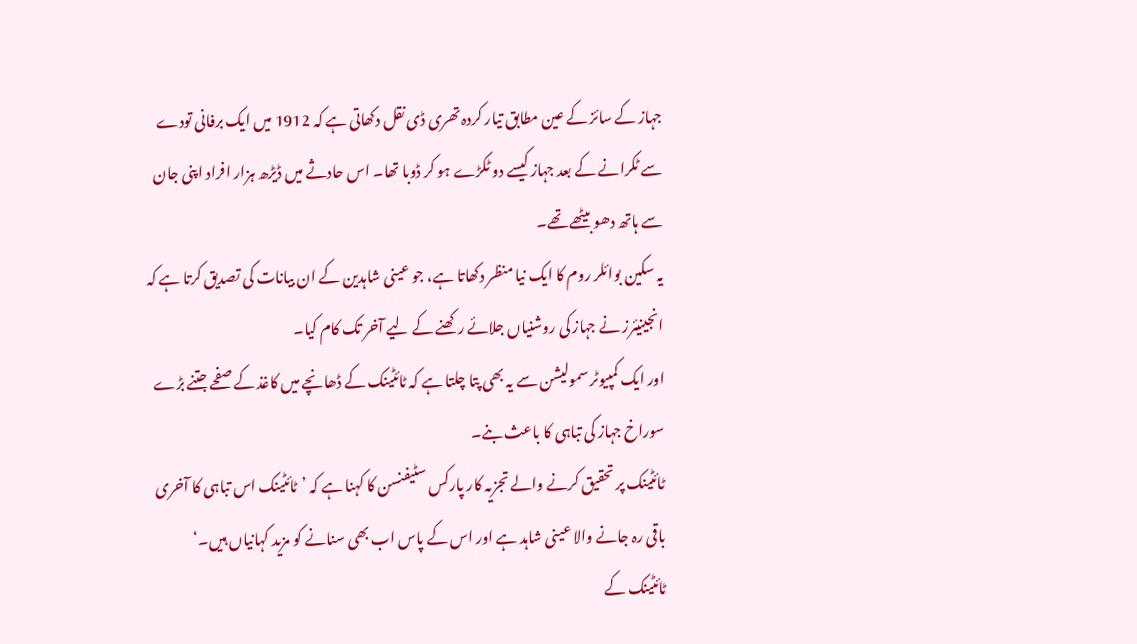جہاز کے سائز کے عین مطابق تیار کردہ تھری ڈی نقل دکھاتی ہے کہ 1912 میں ایک برفانی تودے سے ٹکرانے کے بعد جہاز کیسے دو ٹکڑے ہو کر ڈوبا تھا۔ اس حادثے میں ڈیڑھ ہزار افراد اپنی جان سے ہاتھ دھو بیٹھے تھے۔
یہ سکین بوائلر روم کا ایک نیا منظر دکھاتا ہے، جو عینی شاہدین کے ان بیانات کی تصدیق کرتا ہے کہ انجینیئرز نے جہاز کی روشنیاں جلائے رکھنے کے لیے آخر تک کام کیا۔
اور ایک کمپیوٹر سمولیشن سے یہ بھی پتا چلتا ہے کہ ٹائٹینک کے ڈھانچے میں کاغذ کے صفحے جتنے بڑے سوراخ جہاز کی تباہی کا باعث بنے۔
ٹائٹینک پر تحقیق کرنے والے تجزیہ کار پارکس سٹیفنسن کا کہنا ہے کہ ’ٹائٹینک اس تباہی کا آخری باقی رہ جانے والا عینی شاہد ہے اور اس کے پاس اب بھی سنانے کو مزید کہانیاں ہیں۔‘
ٹائٹینک کے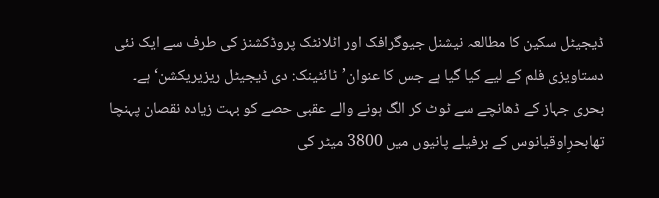ڈیجیٹل سکین کا مطالعہ نیشنل جیوگرافک اور اٹلانٹک پروڈکشنز کی طرف سے ایک نئی دستاویزی فلم کے لیے کیا گیا ہے جس کا عنوان’ٹائٹینک: دی ڈیجیٹل ریزیریکشن‘ ہے۔
بحری جہاز کے ڈھانچے سے ٹوٹ کر الگ ہونے والے عقبی حصے کو بہت زیادہ نقصان پہنچا تھابحرِاوقیانوس کے برفیلے پانیوں میں 3800 میٹر کی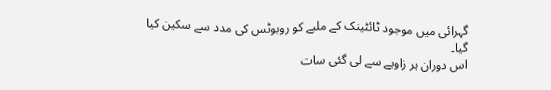گہرائی میں موجود ٹائٹینک کے ملبے کو روبوٹس کی مدد سے سکین کیا گیا۔
اس دوران ہر زاویے سے لی گئی سات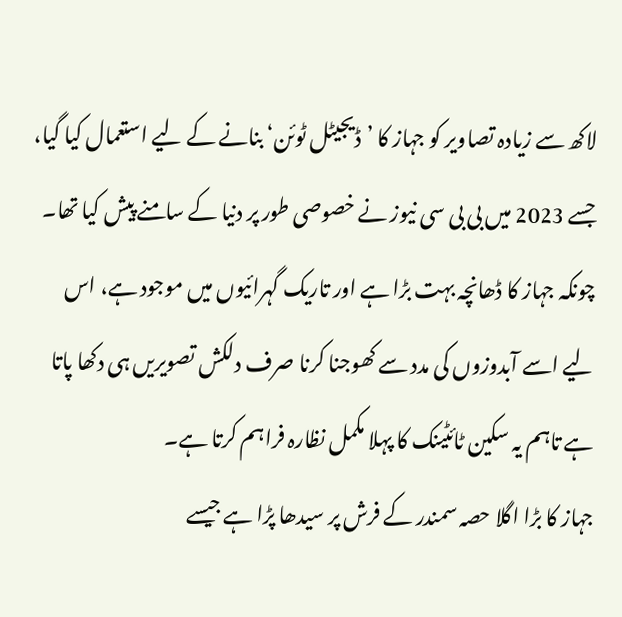لاکھ سے زیادہ تصاویر کو جہاز کا ’ڈیجیٹل ٹوئن‘ بنانے کے لیے استعمال کیا گیا، جسے 2023 میں بی بی سی نیوز نے خصوصی طور پر دنیا کے سامنے پیش کیا تھا۔
چونکہ جہاز کا ڈھانچہ بہت بڑا ہے اور تاریک گہرائیوں میں موجود ہے، اس لیے اسے آبدوزوں کی مدد سے کھوجنا کرنا صرف دلکش تصویریں ہی دکھا پاتا ہے تاہم یہ سکین ٹائٹینک کا پہلا مکمل نظارہ فراہم کرتا ہے۔
جہاز کا بڑا اگلا حصہ سمندر کے فرش پر سیدھا پڑا ہے جیسے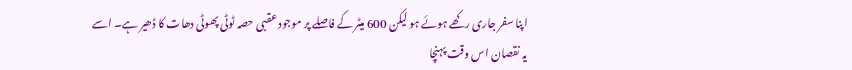اپنا سفر جاری رکھے ہوئے ہو لیکن 600 میٹر کے فاصلے پر موجود عقبی حصہ ٹوٹی پھوٹی دھات کا ڈھیر ہے۔ اسے یہ نقصان اس وقت پہنچا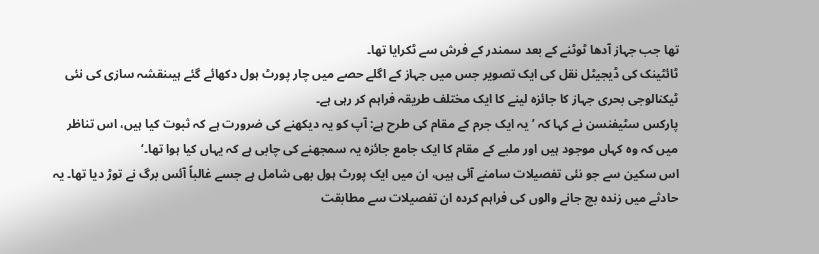تھا جب جہاز آدھا ٹوٹنے کے بعد سمندر کے فرش سے ٹکرایا تھا۔
ٹائٹینک کی ڈیجیٹل نقل کی ایک تصویر جس میں جہاز کے اگلے حصے میں چار پورٹ ہول دکھائے گئے ہیںنقشہ سازی کی نئی ٹیکنالوجی بحری جہاز کا جائزہ لینے کا ایک مختلف طریقہ فراہم کر رہی ہے۔
پارکس سٹیفنسن نے کہا کہ ’یہ ایک جرم کے مقام کی طرح ہے: آپ کو یہ دیکھنے کی ضرورت ہے کہ ثبوت کیا ہیں، اس تناظر میں کہ وہ کہاں موجود ہیں اور ملبے کے مقام کا ایک جامع جائزہ یہ سمجھنے کی چابی ہے کہ یہاں کیا ہوا تھا۔‘
اس سکین سے جو نئی تفصیلات سامنے آئی ہیں، ان میں ایک پورٹ ہول بھی شامل ہے جسے غالباً آئس برگ نے توڑ دیا تھا۔ یہ حادثے میں زندہ بچ جانے والوں کی فراہم کردہ ان تفصیلات سے مطابقت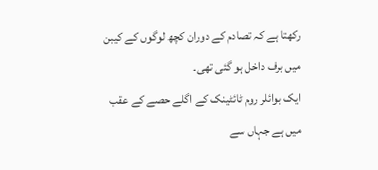رکھتا ہے کہ تصادم کے دوران کچھ لوگوں کے کیبن میں برف داخل ہو گئی تھی۔
ایک بوائلر روم ٹائٹینک کے اگلے حصے کے عقب میں ہے جہاں سے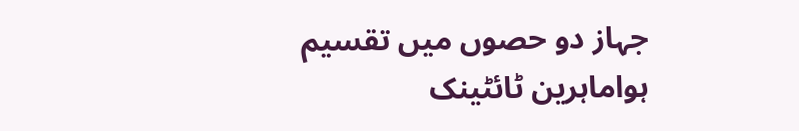جہاز دو حصوں میں تقسیم ہواماہرین ٹائٹینک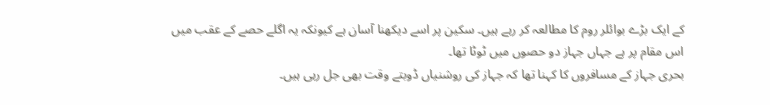کے ایک بڑے بوائلر روم کا مطالعہ کر رہے ہیں۔ سکین پر اسے دیکھنا آسان ہے کیونکہ یہ اگلے حصے کے عقب میں اس مقام پر ہے جہاں جہاز دو حصوں میں ٹوٹا تھا۔
بحری جہاز کے مسافروں کا کہنا تھا کہ جہاز کی روشنیاں ڈوبتے وقت بھی جل رہی ہیں۔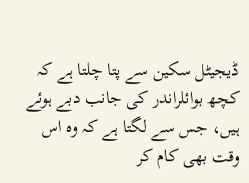ڈیجیٹل سکین سے پتا چلتا ہے کہ کچھ بوائلراندر کی جانب دبے ہوئے ہیں، جس سے لگتا ہے کہ وہ اس وقت بھی کام کر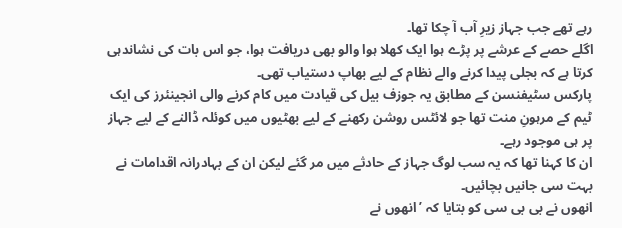رہے تھے جب جہاز زیرِ آب آ چکا تھا۔
اگلے حصے کے عرشے پر پڑے ہوا ایک کھلا ہوا والو بھی دریافت ہوا، جو اس بات کی نشاندہی کرتا ہے کہ بجلی پیدا کرنے والے نظام کے لیے بھاپ دستیاب تھی۔
پارکس سٹیفنسن کے مطابق یہ جوزف بیل کی قیادت میں کام کرنے والی انجینئرز کی ایک ٹیم کے مرہونِ منت تھا جو لائٹس روشن رکھنے کے لیے بھٹیوں میں کوئلہ ڈالنے کے لیے جہاز پر ہی موجود رہے۔
ان کا کہنا تھا کہ یہ سب لوگ جہاز کے حادثے میں مر گئے لیکن ان کے بہادرانہ اقدامات نے بہت سی جانیں بچائیں۔
انھوں نے بی بی سی کو بتایا کہ ’انھوں نے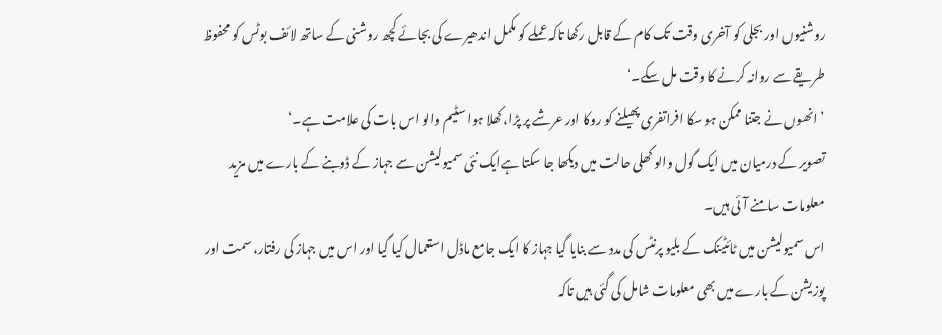روشنیوں اور بجلی کو آخری وقت تک کام کے قابل رکھا تاکہ عملے کو مکمل اندھیرے کی بجائے کچھ روشنی کے ساتھ لائف بوٹس کو محفوظ طریقے سے روانہ کرنے کا وقت مل سکے۔‘
’انھوں نے جتنا ممکن ہو سکا افراتفری پھیلنے کو روکا اور عرشے پر پڑا، کھلا ہوا سٹیم والو اس بات کی علامت ہے۔‘
تصویر کے درمیان میں ایک گول والو کھلی حالت میں دیکھا جا سکتا ہےایک نئی سمیولیشن سے جہاز کے ڈوبنے کے بارے میں مزید معلومات سامنے آئی ہیں۔
اس سمیولیشن میں ٹائٹینک کے بلیو پرنٹس کی مدد سے بنایا گیا جہاز کا ایک جامع ماڈل استعمال کیا گیا اور اس میں جہاز کی رفتار، سمت اور پوزیشن کے بارے میں بھی معلومات شامل کی گئی ہیں تاکہ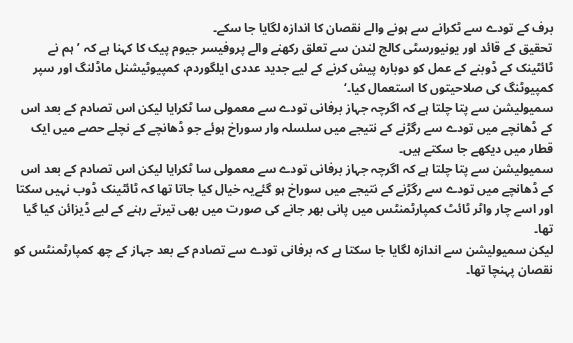برف کے تودے سے ٹکرانے سے ہونے والے نقصان کا اندازہ لگایا جا سکے۔
تحقیق کے قائد اور یونیورسٹی کالج لندن سے تعلق رکھنے والے پروفیسر جیوم پیک کا کہنا ہے کہ ’ہم نے ٹائٹینک کے ڈوبنے کے عمل کو دوبارہ پیش کرنے کے لیے جدید عددی ایلگوردم، کمپیوٹیشنل ماڈلنگ اور سپر کمپیوٹنگ کی صلاحیتوں کا استعمال کیا۔‘
سمیولیشن سے پتا چلتا ہے کہ اگرچہ جہاز برفانی تودے سے معمولی سا ٹکرایا لیکن اس تصادم کے بعد اس کے ڈھانچے میں تودے سے رگڑنے کے نتیجے میں سلسلہ وار سوراخ ہوئے جو ڈھانچے کے نچلے حصے میں ایک قطار میں دیکھے جا سکتے ہیں۔
سمیولیشن سے پتا چلتا ہے کہ اگرچہ جہاز برفانی تودے سے معمولی سا ٹکرایا لیکن اس تصادم کے بعد اس کے ڈھانچے میں تودے سے رگڑنے کے نتیجے میں سوراخ ہو گئےیہ خیال کیا جاتا تھا کہ ٹائٹینک ڈوب نہیں سکتا اور اسے چار واٹر ٹائٹ کمپارٹمنٹس میں پانی بھر جانے کی صورت میں بھی تیرتے رہنے کے لیے ڈیزائن کیا گیا تھا۔
لیکن سمیولیشن سے اندازہ لگایا جا سکتا ہے کہ برفانی تودے سے تصادم کے بعد جہاز کے چھ کمپارٹمنٹس کو نقصان پہنچا تھا۔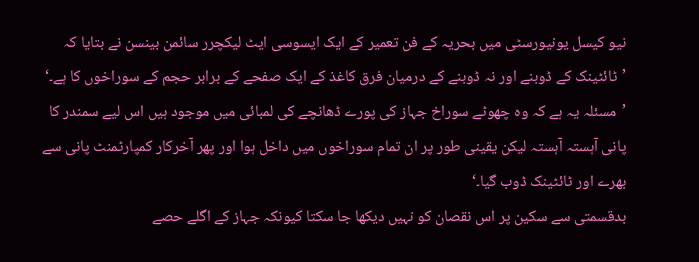نیو کیسل یونیورسٹی میں بحریہ کے فن تعمیر کے ایک ایسوسی ایٹ لیکچرر سائمن بینسن نے بتایا کہ ’ٹائٹینک کے ڈوبنے اور نہ ڈوبنے کے درمیان فرق کاغذ کے ایک صفحے کے برابر حجم کے سوراخوں کا ہے۔‘
’مسئلہ یہ ہے کہ وہ چھوٹے سوراخ جہاز کی پورے ڈھانچے کی لمبائی میں موجود ہیں اس لیے سمندر کا پانی آہستہ آہستہ لیکن یقینی طور پر ان تمام سوراخوں میں داخل ہوا اور پھر آخرکار کمپارٹمنٹ پانی سے بھرے اور ٹائٹینک ڈوب گیا۔‘
بدقسمتی سے سکین پر اس نقصان کو نہیں دیکھا جا سکتا کیونکہ جہاز کے اگلے حصے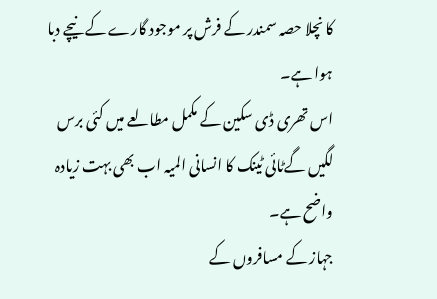کا نچلا حصہ سمندر کے فرش پر موجود گارے کے نیچے دبا ہوا ہے۔
اس تھری ڈی سکین کے مکمل مطالعے میں کئی برس لگیں گےٹائی ٹینک کا انسانی المیہ اب بھی بہت زیادہ واضح ہے۔
جہاز کے مسافروں کے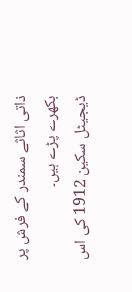ذاتی اثاثے سمندر کے فرش پر بکھرے پڑے ہیں۔
ڈیجیٹل سکین 1912 کی اس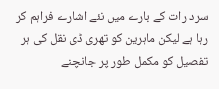سرد رات کے بارے میں نئے اشارے فراہم کر رہا ہے لیکن ماہرین کو تھری ڈی نقل کی ہر تفصیل کو مکمل طور پر جانچنے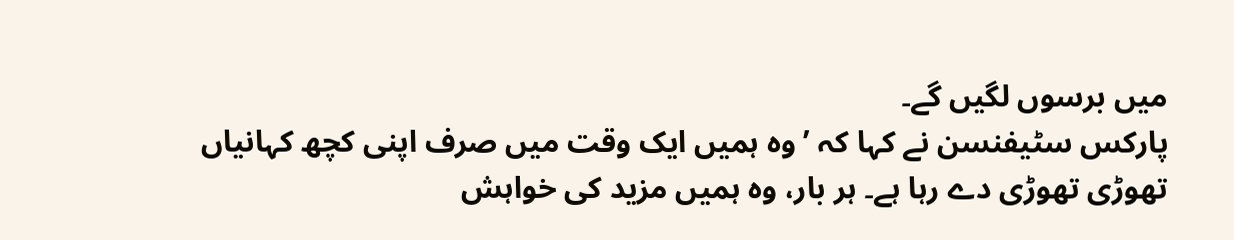میں برسوں لگیں گے۔
پارکس سٹیفنسن نے کہا کہ ’وہ ہمیں ایک وقت میں صرف اپنی کچھ کہانیاں تھوڑی تھوڑی دے رہا ہے۔ ہر بار، وہ ہمیں مزید کی خواہش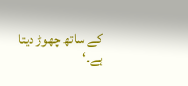کے ساتھ چھوڑ دیتا ہے۔‘